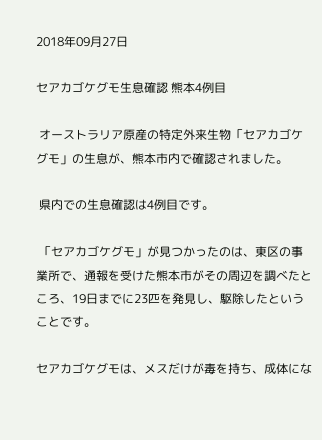2018年09月27日

セアカゴケグモ生息確認 熊本4例目

 オーストラリア原産の特定外来生物「セアカゴケグモ」の生息が、熊本市内で確認されました。

 県内での生息確認は4例目です。

 「セアカゴケグモ」が見つかったのは、東区の事業所で、通報を受けた熊本市がその周辺を調べたところ、19日までに23匹を発見し、駆除したということです。

セアカゴケグモは、メスだけが毒を持ち、成体にな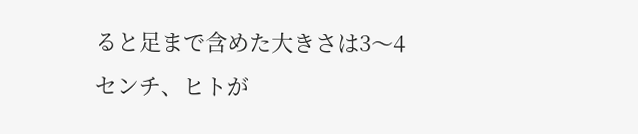ると足まで含めた大きさは3〜4センチ、ヒトが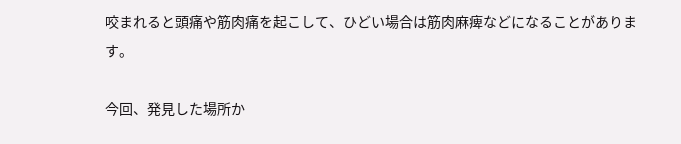咬まれると頭痛や筋肉痛を起こして、ひどい場合は筋肉麻痺などになることがあります。

今回、発見した場所か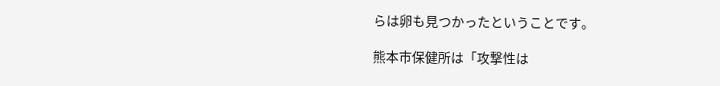らは卵も見つかったということです。

熊本市保健所は「攻撃性は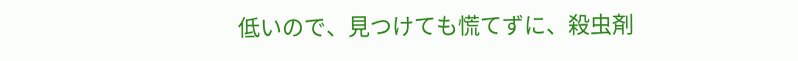低いので、見つけても慌てずに、殺虫剤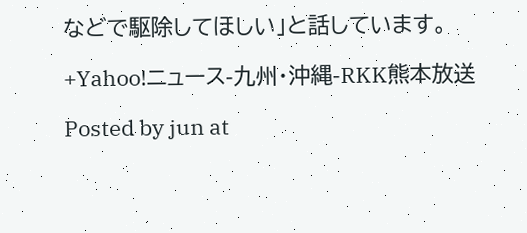などで駆除してほしい」と話しています。

+Yahoo!ニュース-九州・沖縄-RKK熊本放送

Posted by jun at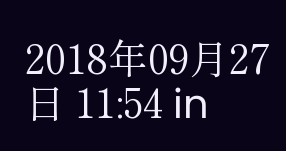2018年09月27日 11:54 in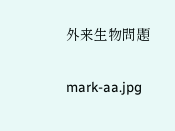外来生物問題

mark-aa.jpg